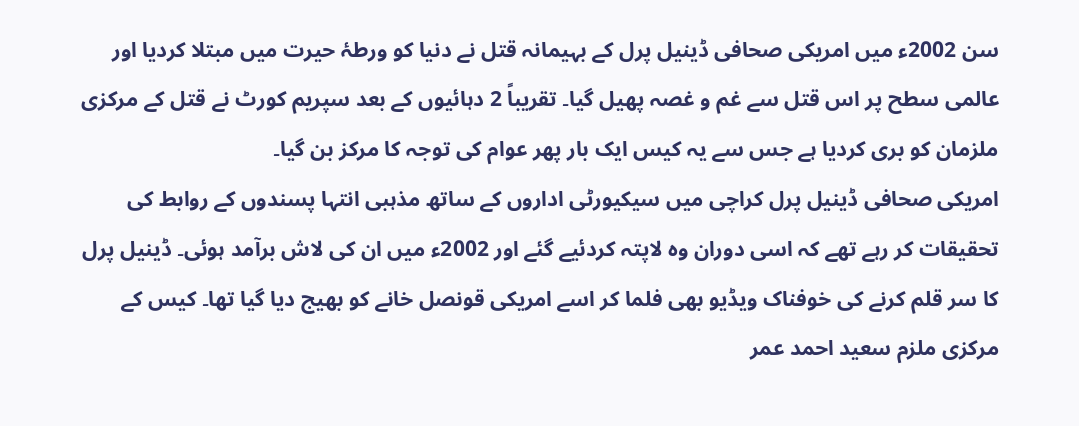سن 2002ء میں امریکی صحافی ڈینیل پرل کے بہیمانہ قتل نے دنیا کو ورطۂ حیرت میں مبتلا کردیا اور عالمی سطح پر اس قتل سے غم و غصہ پھیل گیا۔ تقریباً 2 دہائیوں کے بعد سپریم کورٹ نے قتل کے مرکزی ملزمان کو بری کردیا ہے جس سے یہ کیس ایک بار پھر عوام کی توجہ کا مرکز بن گیا۔
امریکی صحافی ڈینیل پرل کراچی میں سیکیورٹی اداروں کے ساتھ مذہبی انتہا پسندوں کے روابط کی تحقیقات کر رہے تھے کہ اسی دوران وہ لاپتہ کردئیے گئے اور 2002ء میں ان کی لاش برآمد ہوئی۔ ڈینیل پرل کا سر قلم کرنے کی خوفناک ویڈیو بھی فلما کر اسے امریکی قونصل خانے کو بھیج دیا گیا تھا۔ کیس کے مرکزی ملزم سعید احمد عمر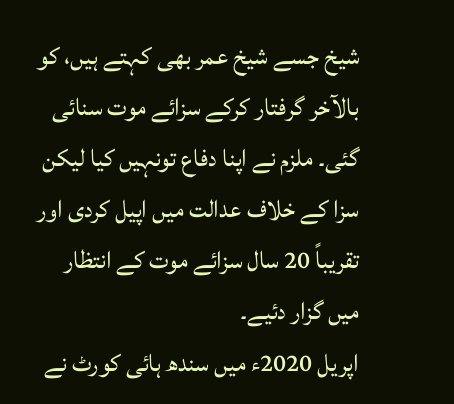شیخ جسے شیخ عمر بھی کہتے ہیں، کو بالآخر گرفتار کرکے سزائے موت سنائی گئی۔ ملزم نے اپنا دفاع تونہیں کیا لیکن سزا کے خلاف عدالت میں اپیل کردی اور تقریباً 20 سال سزائے موت کے انتظار میں گزار دئیے۔
اپریل 2020ء میں سندھ ہائی کورٹ نے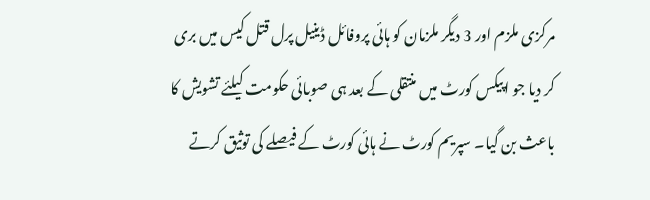مرکزی ملزم اور 3 دیگر ملزمان کو ہائی پروفائل ڈینیل پرل قتل کیس میں بری کر دیا جو اپیکس کورٹ میں منتقلی کے بعد ہی صوبائی حکومت کیلئے تشویش کا باعث بن گیا۔ سپریم کورٹ نے ہائی کورٹ کے فیصلے کی توثیق کرتے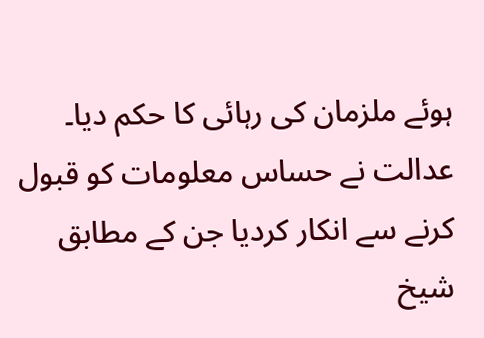ہوئے ملزمان کی رہائی کا حکم دیا۔ عدالت نے حساس معلومات کو قبول کرنے سے انکار کردیا جن کے مطابق شیخ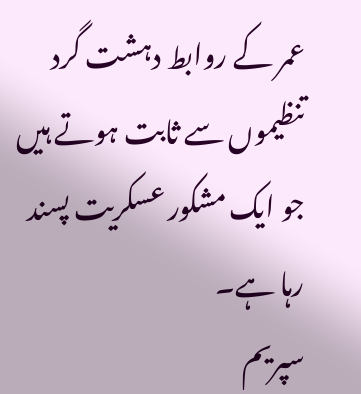عمر کے روابط دہشت گرد تنظیموں سے ثابت ہوتے ہیں جو ایک مشکور عسکریت پسند رہا ہے۔
سپریم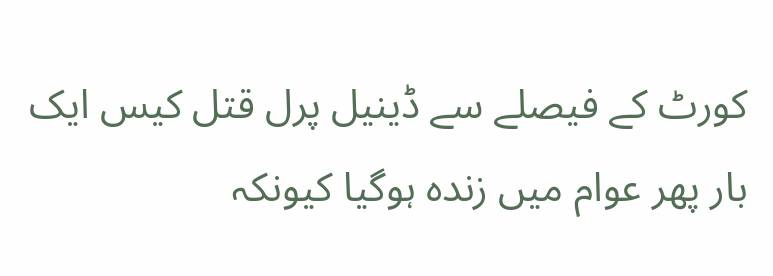کورٹ کے فیصلے سے ڈینیل پرل قتل کیس ایک بار پھر عوام میں زندہ ہوگیا کیونکہ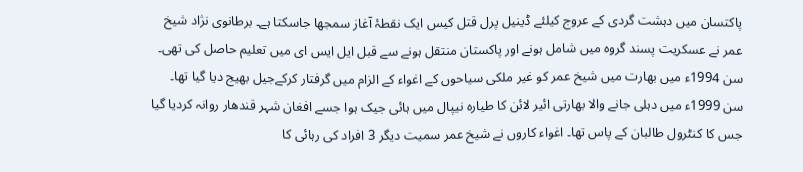پاکتسان میں دہشت گردی کے عروج کیلئے ڈینیل پرل قتل کیس ایک نقطۂ آغاز سمجھا جاسکتا ہے۔ برطانوی نژاد شیخ عمر نے عسکریت پسند گروہ میں شامل ہونے اور پاکستان منتقل ہونے سے قبل ایل ایس ای میں تعلیم حاصل کی تھی۔ سن 1994ء میں بھارت میں شیخ عمر کو غیر ملکی سیاحوں کے اغواء کے الزام میں گرفتار کرکےجیل بھیج دیا گیا تھا۔ سن 1999ء میں دہلی جانے والا بھارتی ائیر لائن کا طیارہ نیپال میں ہائی جیک ہوا جسے افغان شہر قندھار روانہ کردیا گیا جس کا کنٹرول طالبان کے پاس تھا۔ اغواء کاروں نے شیخ عمر سمیت دیگر 3 افراد کی رہائی کا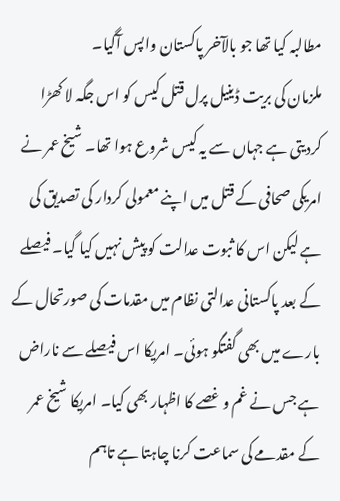مطالبہ کیا تھا جو بالآخر پاکستان واپس آگیا۔
ملزمان کی بریت ڈینیل پرل قتل کیس کو اس جگہ لا کھڑا کردیتی ہے جہاں سے یہ کیس شروع ہوا تھا۔ شیخ عمر نے امریکی صحافی کے قتل میں اپنے معمولی کردار کی تصدیق کی ہے لیکن اس کا ثبوت عدالت کو پیش نہیں کیا گیا۔ فیصلے کے بعد پاکستانی عدالتی نظام میں مقدمات کی صورتحال کے بارے میں بھی گفتگو ہوئی۔ امریکا اس فیصلے سے ناراض ہے جس نے غم و غصے کا اظہار بھی کیا۔ امریکا شیخ عمر کے مقدمے کی سماعت کرنا چاہتا ہے تاہم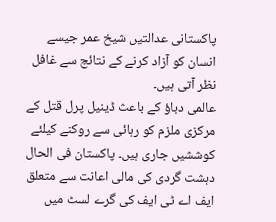پاکستانی عدالتیں شیخ عمر جیسے انسان کو آزاد کرنے کے نتائج سے غافل نظر آتی ہیں۔
عالمی دباؤ کے باعث ڈینیل پرل قتل کے مرکزی ملزم کو رہائی سے روکنے کیلئے کوششیں جاری ہیں۔ پاکستان فی الحال دہشت گردی کی مالی اعانت سے متعلق ایف اے ٹی ایف کی گرے لسٹ میں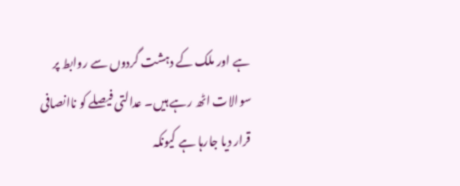ہے اور ملک کے دہشت گردوں سے روابط پر سوالات اٹھ رہے ہیں۔ عدالتی فیصلے کو ناانصافی قرار دیا جارہا ہے کیونکہ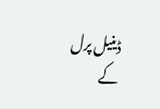ڈینیل پرل کے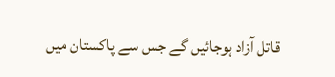قاتل آزاد ہوجائیں گے جس سے پاکستان میں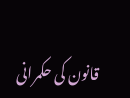قانون کی حکمرانی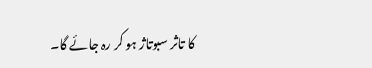کا تاثر سبوتاژ ہو کر رہ جائے گا۔